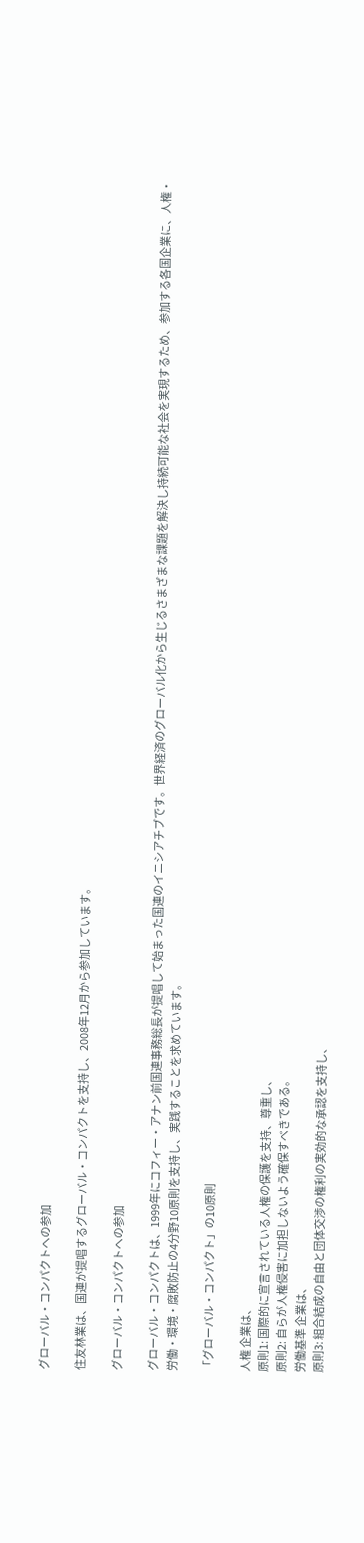グローバル・コンパクトへの参加

住友林業は、国連が提唱するグローバル・コンパクトを支持し、2008年12月から参加しています。

グローバル・コンパクトへの参加

グローバル・コンパクトは、1999年にコフィー・アナン前国連事務総長が提唱して始まった国連のイニシアチブです。世界経済のグローバル化から生じるさまざまな課題を解決し持続可能な社会を実現するため、参加する各国企業に、人権・労働・環境・腐敗防止の4分野10原則を支持し、実践することを求めています。

「グローバル・コンパクト」の10原則

人権 企業は、
原則1: 国際的に宣言されている人権の保護を支持、尊重し、
原則2: 自らが人権侵害に加担しないよう確保すべきである。
労働基準 企業は、
原則3: 組合結成の自由と団体交渉の権利の実効的な承認を支持し、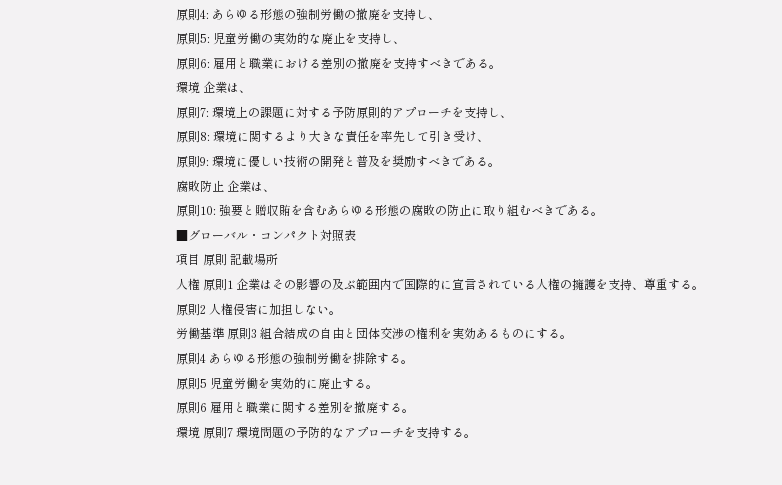原則4: あらゆる形態の強制労働の撤廃を支持し、
原則5: 児童労働の実効的な廃止を支持し、
原則6: 雇用と職業における差別の撤廃を支持すべきである。
環境 企業は、
原則7: 環境上の課題に対する予防原則的アプローチを支持し、
原則8: 環境に関するより大きな責任を率先して引き受け、
原則9: 環境に優しい技術の開発と普及を奨励すべきである。
腐敗防止 企業は、
原則10: 強要と贈収賄を含むあらゆる形態の腐敗の防止に取り組むべきである。
■グローバル・コンパクト対照表
項目 原則 記載場所
人権 原則1 企業はその影響の及ぶ範囲内で国際的に宣言されている人権の擁護を支持、尊重する。
原則2 人権侵害に加担しない。
労働基準 原則3 組合結成の自由と団体交渉の権利を実効あるものにする。
原則4 あらゆる形態の強制労働を排除する。
原則5 児童労働を実効的に廃止する。
原則6 雇用と職業に関する差別を撤廃する。
環境 原則7 環境問題の予防的なアプローチを支持する。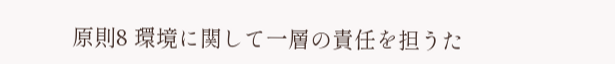原則8 環境に関して一層の責任を担うた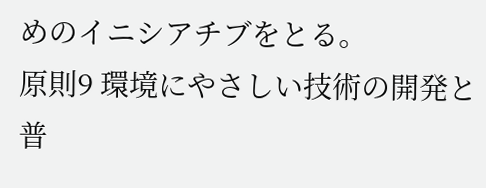めのイニシアチブをとる。
原則9 環境にやさしい技術の開発と普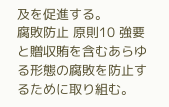及を促進する。
腐敗防止 原則10 強要と贈収賄を含むあらゆる形態の腐敗を防止するために取り組む。